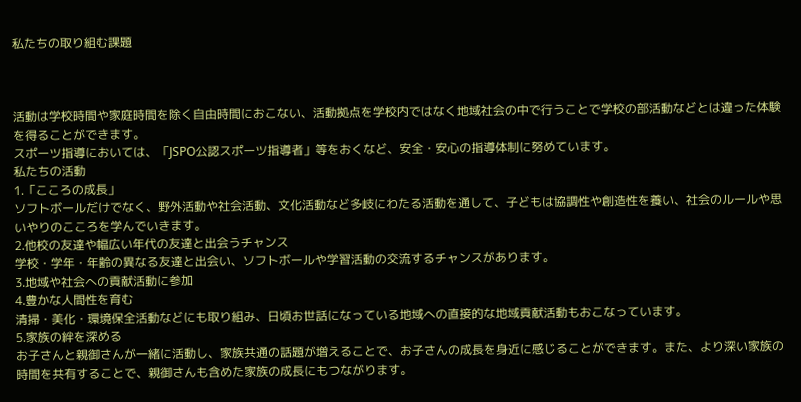私たちの取り組む課題



活動は学校時間や家庭時間を除く自由時間におこない、活動拠点を学校内ではなく地域社会の中で行うことで学校の部活動などとは違った体験を得ることができます。
スポーツ指導においては、「JSPO公認スポーツ指導者」等をおくなど、安全・安心の指導体制に努めています。
私たちの活動
1.「こころの成長」
ソフトボールだけでなく、野外活動や社会活動、文化活動など多岐にわたる活動を通して、子どもは協調性や創造性を養い、社会のルールや思いやりのこころを学んでいきます。
2.他校の友達や幅広い年代の友達と出会うチャンス
学校・学年・年齢の異なる友達と出会い、ソフトボールや学習活動の交流するチャンスがあります。
3.地域や社会への貢献活動に参加
4.豊かな人間性を育む
清掃・美化・環境保全活動などにも取り組み、日頃お世話になっている地域への直接的な地域貢献活動もおこなっています。
5.家族の絆を深める
お子さんと親御さんが一緒に活動し、家族共通の話題が増えることで、お子さんの成長を身近に感じることができます。また、より深い家族の時間を共有することで、親御さんも含めた家族の成長にもつながります。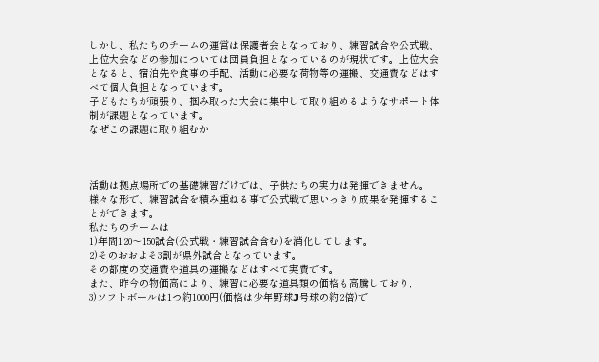しかし、私たちのチームの運営は保護者会となっており、練習試合や公式戦、上位大会などの参加については団員負担となっているのが現状です。上位大会となると、宿泊先や食事の手配、活動に必要な荷物等の運搬、交通費などはすべて個人負担となっています。
子どもたちが頑張り、掴み取った大会に集中して取り組めるようなサポート体制が課題となっています。
なぜこの課題に取り組むか



活動は拠点場所での基礎練習だけでは、子供たちの実力は発揮できません。
様々な形で、練習試合を積み重ねる事で公式戦で思いっきり成果を発揮することができます。
私たちのチームは
1)年間120〜150試合(公式戦・練習試合含む)を消化してします。
2)そのおおよそ3割が県外試合となっています。
その都度の交通費や道具の運搬などはすべて実費です。
また、昨今の物価高により、練習に必要な道具類の価格も高騰しており,
3)ソフトボールは1つ約1000円(価格は少年野球J号球の約2倍)で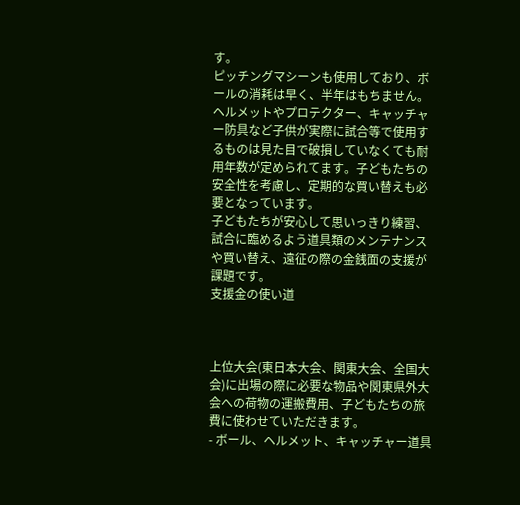す。
ピッチングマシーンも使用しており、ボールの消耗は早く、半年はもちません。
ヘルメットやプロテクター、キャッチャー防具など子供が実際に試合等で使用するものは見た目で破損していなくても耐用年数が定められてます。子どもたちの安全性を考慮し、定期的な買い替えも必要となっています。
子どもたちが安心して思いっきり練習、試合に臨めるよう道具類のメンテナンスや買い替え、遠征の際の金銭面の支援が課題です。
支援金の使い道



上位大会(東日本大会、関東大会、全国大会)に出場の際に必要な物品や関東県外大会への荷物の運搬費用、子どもたちの旅費に使わせていただきます。
- ボール、ヘルメット、キャッチャー道具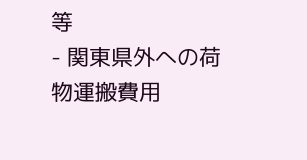等
- 関東県外への荷物運搬費用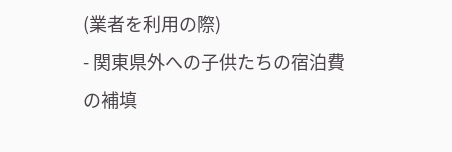(業者を利用の際)
- 関東県外への子供たちの宿泊費の補填